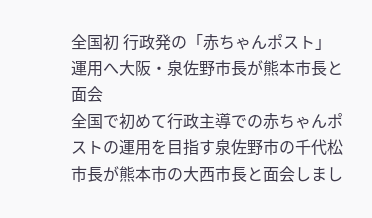全国初 行政発の「赤ちゃんポスト」運用へ大阪・泉佐野市長が熊本市長と面会
全国で初めて行政主導での赤ちゃんポストの運用を目指す泉佐野市の千代松市長が熊本市の大西市長と面会しまし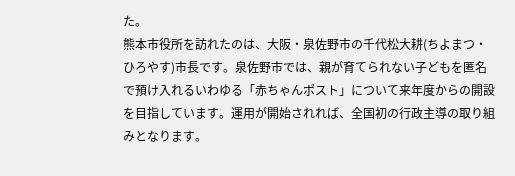た。
熊本市役所を訪れたのは、大阪・泉佐野市の千代松大耕(ちよまつ・ひろやす)市長です。泉佐野市では、親が育てられない子どもを匿名で預け入れるいわゆる「赤ちゃんポスト」について来年度からの開設を目指しています。運用が開始されれば、全国初の行政主導の取り組みとなります。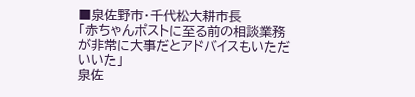■泉佐野市・千代松大耕市長
「赤ちゃんポストに至る前の相談業務が非常に大事だとアドバイスもいただいいた」
泉佐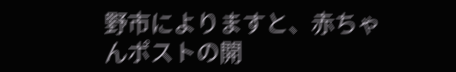野市によりますと、赤ちゃんポストの開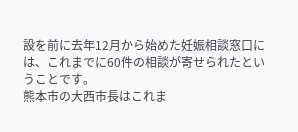設を前に去年12月から始めた妊娠相談窓口には、これまでに60件の相談が寄せられたということです。
熊本市の大西市長はこれま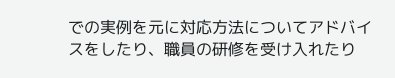での実例を元に対応方法についてアドバイスをしたり、職員の研修を受け入れたり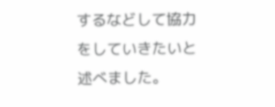するなどして協力をしていきたいと述べました。